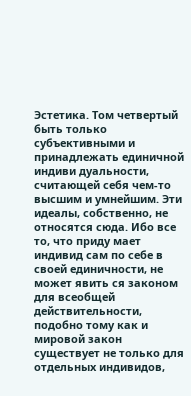Эстетика. Том четвертый
быть только субъективными и принадлежать единичной индиви дуальности, считающей себя чем-то высшим и умнейшим. Эти идеалы, собственно, не относятся сюда. Ибо все то, что приду мает индивид сам по себе в своей единичности, не может явить ся законом для всеобщей действительности, подобно тому как и мировой закон существует не только для отдельных индивидов,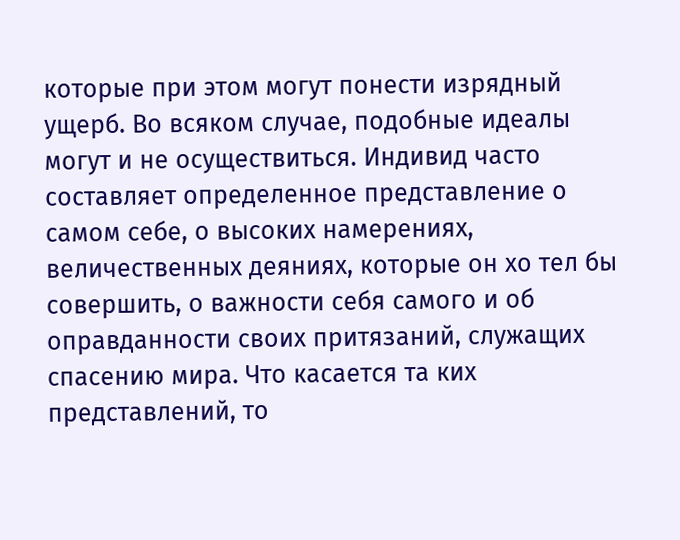которые при этом могут понести изрядный ущерб. Во всяком случае, подобные идеалы могут и не осуществиться. Индивид часто составляет определенное представление о самом себе, о высоких намерениях, величественных деяниях, которые он хо тел бы совершить, о важности себя самого и об оправданности своих притязаний, служащих спасению мира. Что касается та ких представлений, то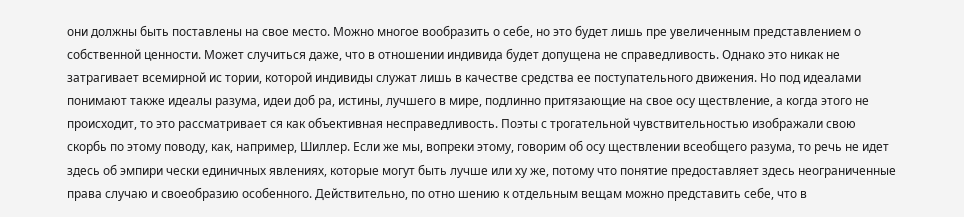они должны быть поставлены на свое место. Можно многое вообразить о себе, но это будет лишь пре увеличенным представлением о собственной ценности. Может случиться даже, что в отношении индивида будет допущена не справедливость. Однако это никак не затрагивает всемирной ис тории, которой индивиды служат лишь в качестве средства ее поступательного движения. Но под идеалами понимают также идеалы разума, идеи доб ра, истины, лучшего в мире, подлинно притязающие на свое осу ществление, а когда этого не происходит, то это рассматривает ся как объективная несправедливость. Поэты с трогательной чувствительностью изображали свою скорбь по этому поводу, как, например, Шиллер. Если же мы, вопреки этому, говорим об осу ществлении всеобщего разума, то речь не идет здесь об эмпири чески единичных явлениях, которые могут быть лучше или ху же, потому что понятие предоставляет здесь неограниченные права случаю и своеобразию особенного. Действительно, по отно шению к отдельным вещам можно представить себе, что в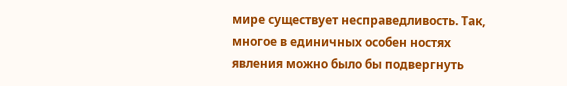мире существует несправедливость. Так, многое в единичных особен ностях явления можно было бы подвергнуть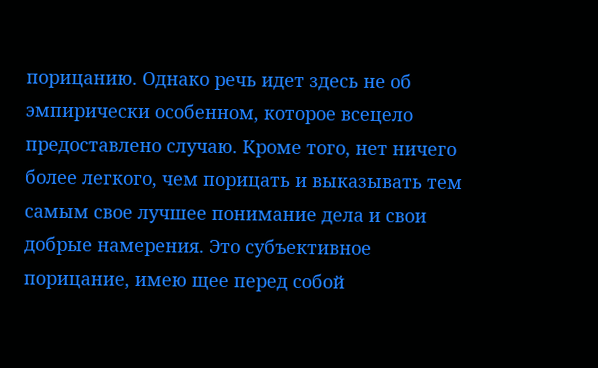порицанию. Однако речь идет здесь не об эмпирически особенном, которое всецело предоставлено случаю. Кроме того, нет ничего более легкого, чем порицать и выказывать тем самым свое лучшее понимание дела и свои добрые намерения. Это субъективное порицание, имею щее перед собой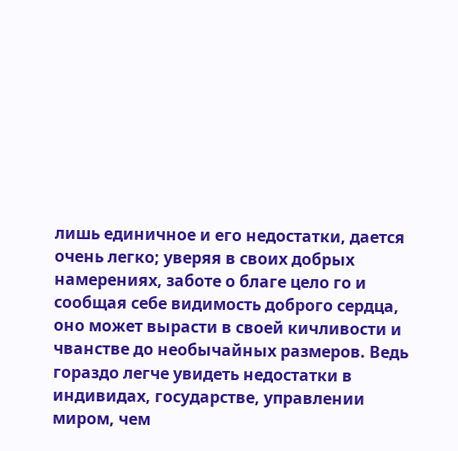лишь единичное и его недостатки, дается очень легко; уверяя в своих добрых намерениях, заботе о благе цело го и сообщая себе видимость доброго сердца, оно может вырасти в своей кичливости и чванстве до необычайных размеров. Ведь гораздо легче увидеть недостатки в индивидах, государстве, управлении миром, чем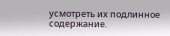усмотреть их подлинное содержание.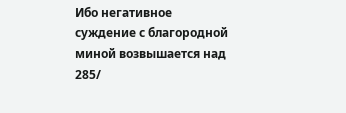Ибо негативное суждение с благородной миной возвышается над
285/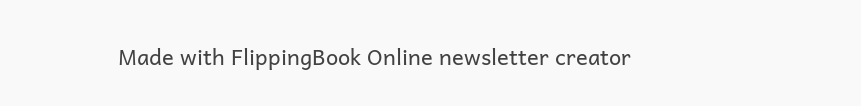Made with FlippingBook Online newsletter creator